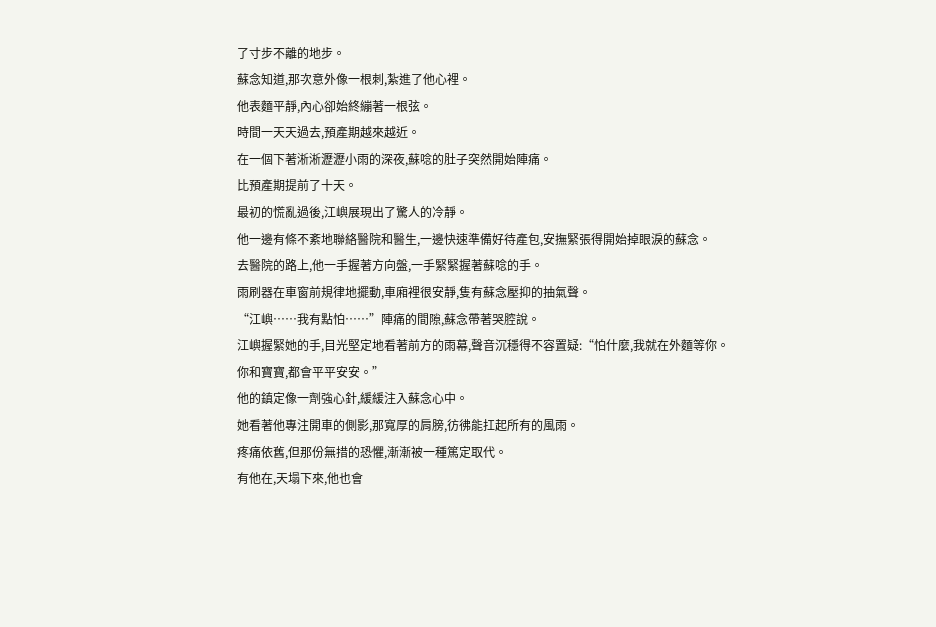了寸步不離的地步。
蘇念知道,那次意外像一根刺,紮進了他心裡。
他表麵平靜,內心卻始終繃著一根弦。
時間一天天過去,預產期越來越近。
在一個下著淅淅瀝瀝小雨的深夜,蘇唸的肚子突然開始陣痛。
比預產期提前了十天。
最初的慌亂過後,江嶼展現出了驚人的冷靜。
他一邊有條不紊地聯絡醫院和醫生,一邊快速準備好待產包,安撫緊張得開始掉眼淚的蘇念。
去醫院的路上,他一手握著方向盤,一手緊緊握著蘇唸的手。
雨刷器在車窗前規律地擺動,車廂裡很安靜,隻有蘇念壓抑的抽氣聲。
“江嶼……我有點怕……”陣痛的間隙,蘇念帶著哭腔說。
江嶼握緊她的手,目光堅定地看著前方的雨幕,聲音沉穩得不容置疑:“怕什麼,我就在外麵等你。
你和寶寶,都會平平安安。”
他的鎮定像一劑強心針,緩緩注入蘇念心中。
她看著他專注開車的側影,那寬厚的肩膀,彷彿能扛起所有的風雨。
疼痛依舊,但那份無措的恐懼,漸漸被一種篤定取代。
有他在,天塌下來,他也會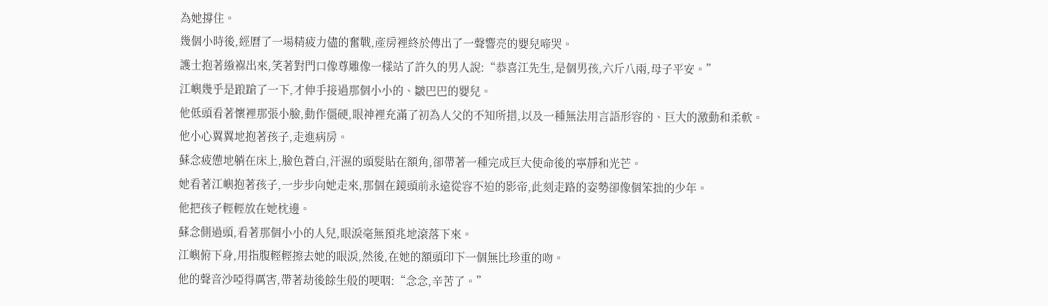為她撐住。
幾個小時後,經曆了一場精疲力儘的奮戰,產房裡終於傳出了一聲響亮的嬰兒啼哭。
護士抱著繈褓出來,笑著對門口像尊雕像一樣站了許久的男人說:“恭喜江先生,是個男孩,六斤八兩,母子平安。”
江嶼幾乎是踉蹌了一下,才伸手接過那個小小的、皺巴巴的嬰兒。
他低頭看著懷裡那張小臉,動作僵硬,眼神裡充滿了初為人父的不知所措,以及一種無法用言語形容的、巨大的激動和柔軟。
他小心翼翼地抱著孩子,走進病房。
蘇念疲憊地躺在床上,臉色蒼白,汗濕的頭髮貼在額角,卻帶著一種完成巨大使命後的寧靜和光芒。
她看著江嶼抱著孩子,一步步向她走來,那個在鏡頭前永遠從容不迫的影帝,此刻走路的姿勢卻像個笨拙的少年。
他把孩子輕輕放在她枕邊。
蘇念側過頭,看著那個小小的人兒,眼淚毫無預兆地滾落下來。
江嶼俯下身,用指腹輕輕擦去她的眼淚,然後,在她的額頭印下一個無比珍重的吻。
他的聲音沙啞得厲害,帶著劫後餘生般的哽咽:“念念,辛苦了。”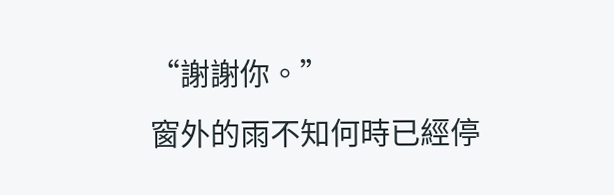“謝謝你。”
窗外的雨不知何時已經停